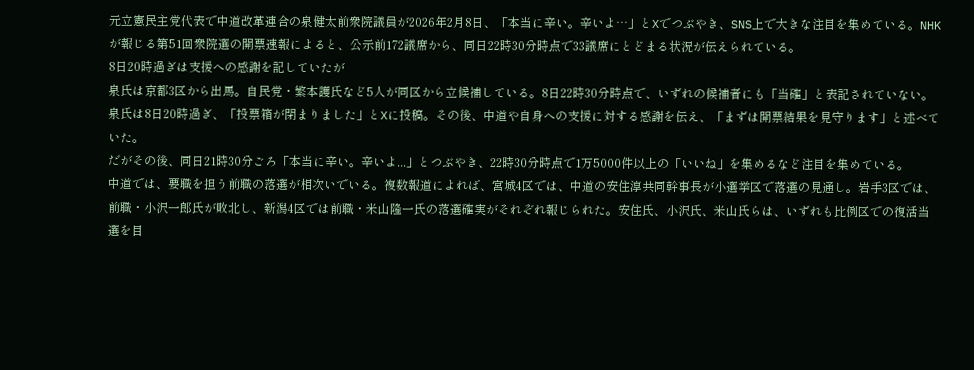元立憲民主党代表で中道改革連合の泉健太前衆院議員が2026年2月8日、「本当に辛い。辛いよ⋯」とXでつぶやき、SNS上で大きな注目を集めている。NHKが報じる第51回衆院選の開票速報によると、公示前172議席から、同日22時30分時点で33議席にとどまる状況が伝えられている。
8日20時過ぎは支援への感謝を記していたが
泉氏は京都3区から出馬。自民党・繁本護氏など5人が同区から立候補している。8日22時30分時点で、いずれの候補者にも「当確」と表記されていない。
泉氏は8日20時過ぎ、「投票箱が閉まりました」とXに投稿。その後、中道や自身への支援に対する感謝を伝え、「まずは開票結果を見守ります」と述べていた。
だがその後、同日21時30分ごろ「本当に辛い。辛いよ...」とつぶやき、22時30分時点で1万5000件以上の「いいね」を集めるなど注目を集めている。
中道では、要職を担う前職の落選が相次いでいる。複数報道によれば、宮城4区では、中道の安住淳共同幹事長が小選挙区で落選の見通し。岩手3区では、前職・小沢一郎氏が敗北し、新潟4区では前職・米山隆一氏の落選確実がそれぞれ報じられた。安住氏、小沢氏、米山氏らは、いずれも比例区での復活当選を目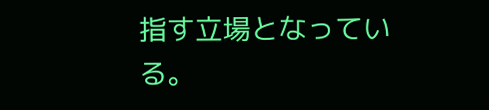指す立場となっている。